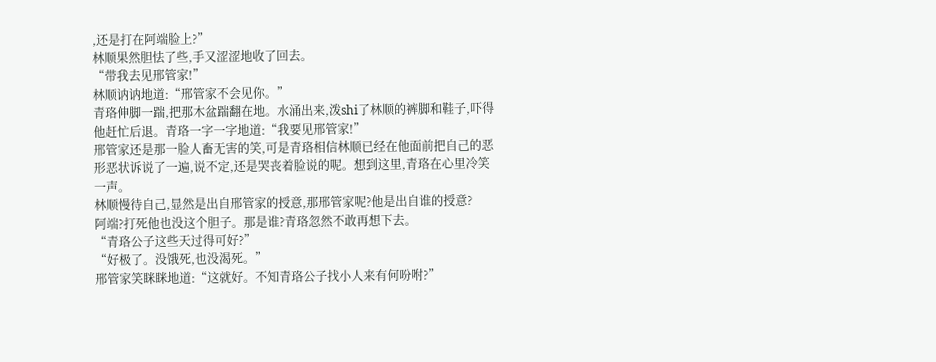,还是打在阿端脸上?”
林顺果然胆怯了些,手又涩涩地收了回去。
“带我去见邢管家!”
林顺讷讷地道:“邢管家不会见你。”
青珞伸脚一踹,把那木盆踹翻在地。水涌出来,泼shi了林顺的裤脚和鞋子,吓得他赶忙后退。青珞一字一字地道:“我要见邢管家!”
邢管家还是那一脸人畜无害的笑,可是青珞相信林顺已经在他面前把自己的恶形恶状诉说了一遍,说不定,还是哭丧着脸说的呢。想到这里,青珞在心里冷笑一声。
林顺慢待自己,显然是出自邢管家的授意,那邢管家呢?他是出自谁的授意?
阿端?打死他也没这个胆子。那是谁?青珞忽然不敢再想下去。
“青珞公子这些天过得可好?”
“好极了。没饿死,也没渴死。”
邢管家笑眯眯地道:“这就好。不知青珞公子找小人来有何吩咐?”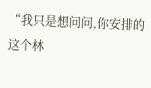“我只是想问问,你安排的这个林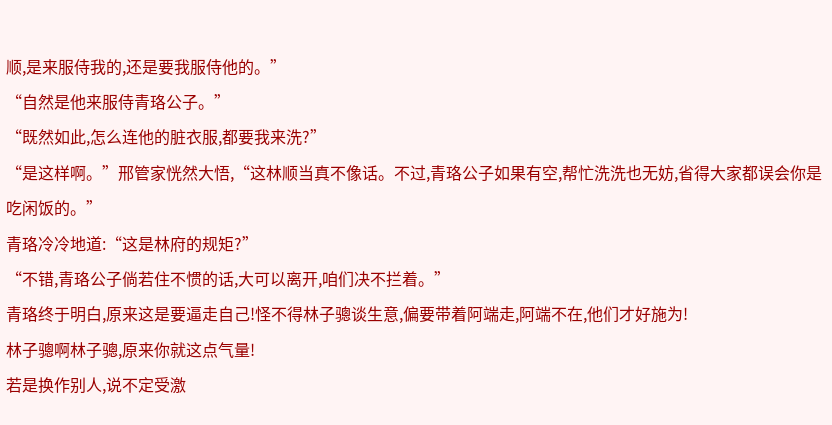顺,是来服侍我的,还是要我服侍他的。”
“自然是他来服侍青珞公子。”
“既然如此,怎么连他的脏衣服,都要我来洗?”
“是这样啊。”邢管家恍然大悟,“这林顺当真不像话。不过,青珞公子如果有空,帮忙洗洗也无妨,省得大家都误会你是吃闲饭的。”
青珞冷冷地道:“这是林府的规矩?”
“不错,青珞公子倘若住不惯的话,大可以离开,咱们决不拦着。”
青珞终于明白,原来这是要逼走自己!怪不得林子骢谈生意,偏要带着阿端走,阿端不在,他们才好施为!
林子骢啊林子骢,原来你就这点气量!
若是换作别人,说不定受激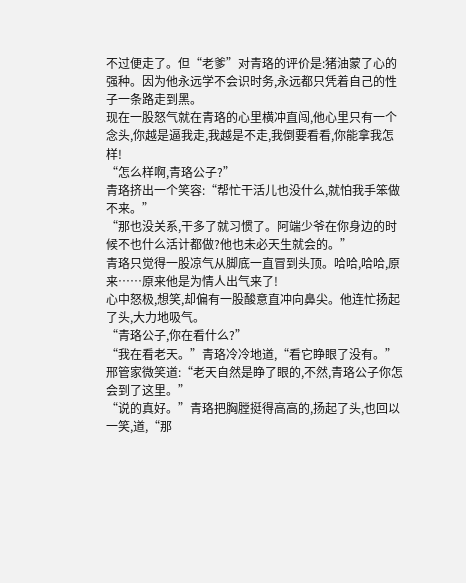不过便走了。但“老爹”对青珞的评价是:猪油蒙了心的强种。因为他永远学不会识时务,永远都只凭着自己的性子一条路走到黑。
现在一股怒气就在青珞的心里横冲直闯,他心里只有一个念头,你越是逼我走,我越是不走,我倒要看看,你能拿我怎样!
“怎么样啊,青珞公子?”
青珞挤出一个笑容:“帮忙干活儿也没什么,就怕我手笨做不来。”
“那也没关系,干多了就习惯了。阿端少爷在你身边的时候不也什么活计都做?他也未必天生就会的。”
青珞只觉得一股凉气从脚底一直冒到头顶。哈哈,哈哈,原来……原来他是为情人出气来了!
心中怒极,想笑,却偏有一股酸意直冲向鼻尖。他连忙扬起了头,大力地吸气。
“青珞公子,你在看什么?”
“我在看老天。”青珞冷冷地道,“看它睁眼了没有。”
邢管家微笑道:“老天自然是睁了眼的,不然,青珞公子你怎会到了这里。”
“说的真好。”青珞把胸膛挺得高高的,扬起了头,也回以一笑,道,“那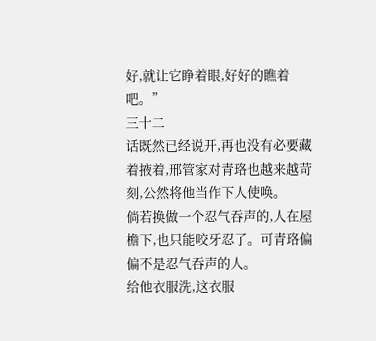好,就让它睁着眼,好好的瞧着吧。”
三十二
话既然已经说开,再也没有必要藏着掖着,邢管家对青珞也越来越苛刻,公然将他当作下人使唤。
倘若换做一个忍气吞声的,人在屋檐下,也只能咬牙忍了。可青珞偏偏不是忍气吞声的人。
给他衣服洗,这衣服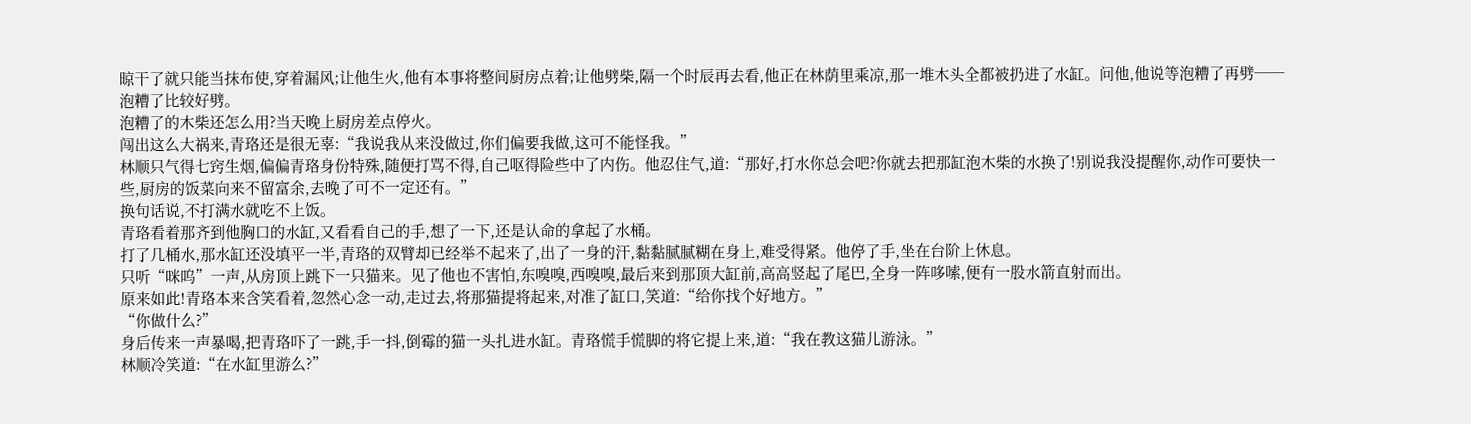晾干了就只能当抹布使,穿着漏风;让他生火,他有本事将整间厨房点着;让他劈柴,隔一个时辰再去看,他正在林荫里乘凉,那一堆木头全都被扔进了水缸。问他,他说等泡糟了再劈──泡糟了比较好劈。
泡糟了的木柴还怎么用?当天晚上厨房差点停火。
闯出这么大祸来,青珞还是很无辜:“我说我从来没做过,你们偏要我做,这可不能怪我。”
林顺只气得七窍生烟,偏偏青珞身份特殊,随便打骂不得,自己呕得险些中了内伤。他忍住气,道:“那好,打水你总会吧?你就去把那缸泡木柴的水换了!别说我没提醒你,动作可要快一些,厨房的饭菜向来不留富余,去晚了可不一定还有。”
换句话说,不打满水就吃不上饭。
青珞看着那齐到他胸口的水缸,又看看自己的手,想了一下,还是认命的拿起了水桶。
打了几桶水,那水缸还没填平一半,青珞的双臂却已经举不起来了,出了一身的汗,黏黏腻腻糊在身上,难受得紧。他停了手,坐在台阶上休息。
只听“咪呜”一声,从房顶上跳下一只猫来。见了他也不害怕,东嗅嗅,西嗅嗅,最后来到那顶大缸前,高高竖起了尾巴,全身一阵哆嗦,便有一股水箭直射而出。
原来如此!青珞本来含笑看着,忽然心念一动,走过去,将那猫提将起来,对准了缸口,笑道:“给你找个好地方。”
“你做什么?”
身后传来一声暴喝,把青珞吓了一跳,手一抖,倒霉的猫一头扎进水缸。青珞慌手慌脚的将它提上来,道:“我在教这猫儿游泳。”
林顺冷笑道:“在水缸里游么?”